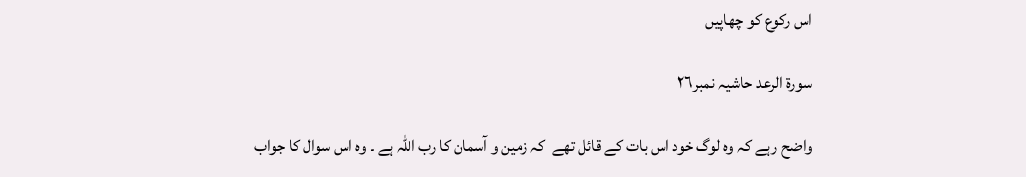اس رکوع کو چھاپیں

سورة الرعد حاشیہ نمبر۲٦

واضح رہے کہ وہ لوگ خود اس بات کے قائل تھے  کہ زمین و آسمان کا رب اللہ ہے ۔ وہ اس سوال کا جواب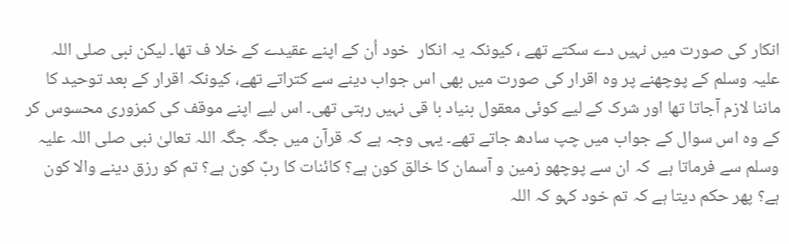انکار کی صورت میں نہیں دے سکتے تھے ، کیونکہ یہ انکار  خود اُن کے اپنے عقیدے کے خلا ف تھا۔ لیکن نبی صلی اللہ علیہ وسلم کے پوچھنے پر وہ اقرار کی صورت میں بھی اس جواب دینے سے کتراتے تھے، کیونکہ اقرار کے بعد توحید کا ماننا لازم آجاتا تھا اور شرک کے لیے کوئی معقول بنیاد با قی نہیں رہتی تھی۔ اس لیے اپنے موقف کی کمزوری محسوس کر کے وہ اس سوال کے جواب میں چپ سادھ جاتے تھے۔ یہی وجہ ہے کہ قرآن میں جگہ جگہ اللہ تعالیٰ نبی صلی اللہ علیہ وسلم سے فرماتا ہے  کہ ان سے پوچھو زمین و آسمان کا خالق کون ہے؟ کائنات کا ربّ کون ہے؟ تم کو رزق دینے والا کون ہے؟ پھر حکم دیتا ہے کہ تم خود کہو کہ اللہ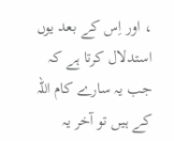، اور اِس کے بعد یوں  استدلال کرتا ہے کہ جب یہ سارے کام اللہ کے ہیں تو آخر یہ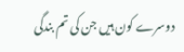دوسرے کون ہیں جن کی تم بندگی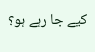کیے جا رہے ہو؟